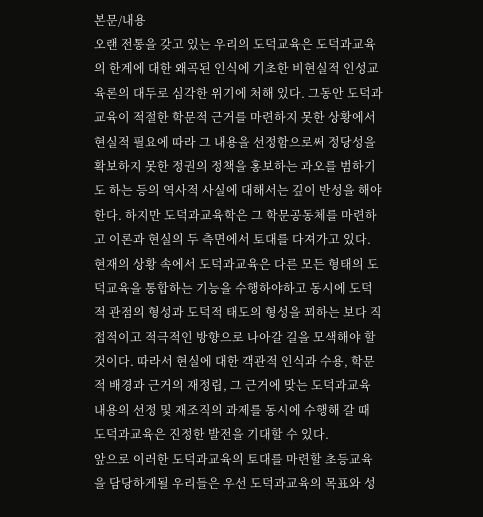본문/내용
오랜 전통을 갖고 있는 우리의 도덕교육은 도덕과교육의 한계에 대한 왜곡된 인식에 기초한 비현실적 인성교육론의 대두로 심각한 위기에 처해 있다. 그동안 도덕과교육이 적절한 학문적 근거를 마련하지 못한 상황에서 현실적 필요에 따라 그 내용을 선정함으로써 정당성을 확보하지 못한 정권의 정책을 홍보하는 과오를 범하기도 하는 등의 역사적 사실에 대해서는 깊이 반성을 해야한다. 하지만 도덕과교육학은 그 학문공동체를 마련하고 이론과 현실의 두 측면에서 토대를 다져가고 있다.
현재의 상황 속에서 도덕과교육은 다른 모든 형태의 도덕교육을 통합하는 기능을 수행하야하고 동시에 도덕적 관점의 형성과 도덕적 태도의 형성을 꾀하는 보다 직접적이고 적극적인 방향으로 나아갈 길을 모색해야 할 것이다. 따라서 현실에 대한 객관적 인식과 수용, 학문적 배경과 근거의 재정립, 그 근거에 맞는 도덕과교육 내용의 선정 및 재조직의 과제를 동시에 수행해 갈 때 도덕과교육은 진정한 발전을 기대할 수 있다.
앞으로 이러한 도덕과교육의 토대를 마련할 초등교육을 담당하게될 우리들은 우선 도덕과교육의 목표와 성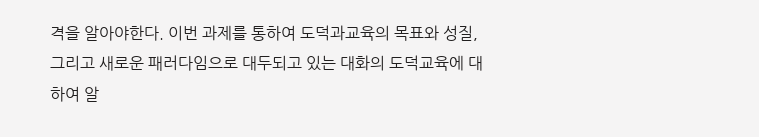격을 알아야한다. 이번 과제를 통하여 도덕과교육의 목표와 성질, 그리고 새로운 패러다임으로 대두되고 있는 대화의 도덕교육에 대하여 알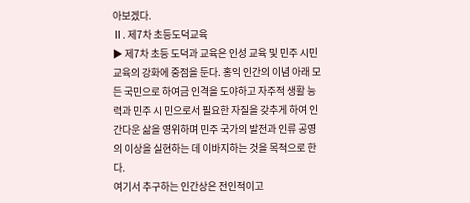아보겠다.
Ⅱ. 제7차 초등도덕교육
▶ 제7차 초등 도덕과 교육은 인성 교육 및 민주 시민 교육의 강화에 중점을 둔다. 홍익 인간의 이념 아래 모든 국민으로 하여금 인격을 도야하고 자주적 생활 능력과 민주 시 민으로서 필요한 자질을 갖추게 하여 인간다운 삶을 영위하며 민주 국가의 발전과 인류 공영의 이상을 실현하는 데 이바지하는 것을 목적으로 한다.
여기서 추구하는 인간상은 전인적이고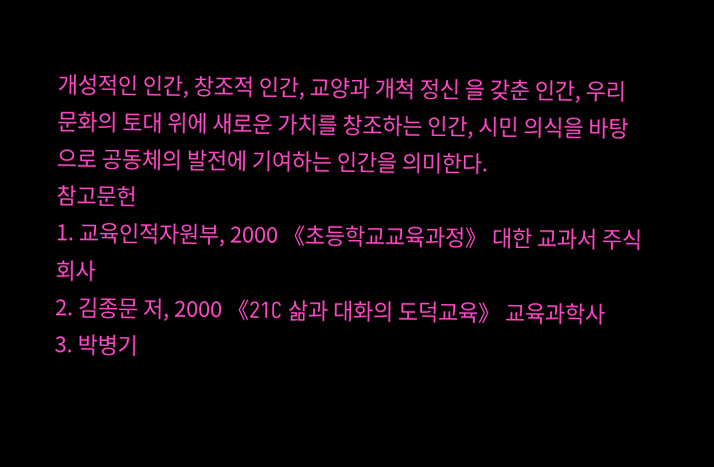개성적인 인간, 창조적 인간, 교양과 개척 정신 을 갖춘 인간, 우리 문화의 토대 위에 새로운 가치를 창조하는 인간, 시민 의식을 바탕 으로 공동체의 발전에 기여하는 인간을 의미한다.
참고문헌
1. 교육인적자원부, 2000 《초등학교교육과정》 대한 교과서 주식회사
2. 김종문 저, 2000 《21C 삶과 대화의 도덕교육》 교육과학사
3. 박병기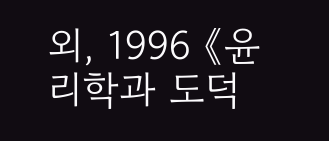외, 1996 《윤리학과 도덕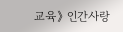교육》 인간사랑